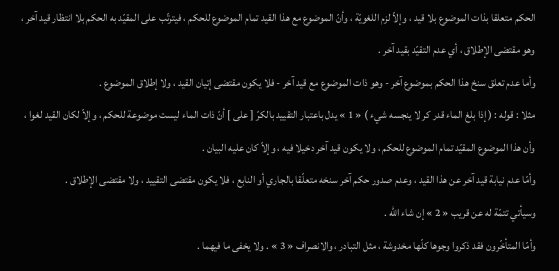الحكم متعلقا بذات الموضوع بلا قيد ، وإلاّ لزم اللغويّة ، وأنّ الموضوع مع هذا القيد تمام الموضوع للحكم ، فيترتّب على المقيّد به الحكم بلا انتظار قيد آخر ، وهو مقتضى الإطلاق ، أي عدم التقيّد بقيد آخر .
وأما عدم تعلق سنخ هذا الحكم بموضوع آخر - وهو ذات الموضوع مع قيد آخر - فلا يكون مقتضى إتيان القيد ، ولا إطلاق الموضوع .
مثلا : قوله : ( إذا بلغ الماء قدر كر لا ينجسه شيء ) « 1 » يدل باعتبار التقييد بالكرّ [ على ] أنّ ذات الماء ليست موضوعة للحكم ، وإلاّ لكان القيد لغوا ، وأن هذا الموضوع المقيّد تمام الموضوع للحكم ، ولا يكون قيد آخر دخيلا فيه ، وإلاّ كان عليه البيان .
وأمّا عدم نيابة قيد آخر عن هذا القيد ، وعدم صدور حكم آخر سنخه متعلّقا بالجاري أو النابع ، فلا يكون مقتضى التقييد ، ولا مقتضى الإطلاق .
وسيأتي تتمّة له عن قريب « 2 » إن شاء اللّه .
وأمّا المتأخّرون فقد ذكروا وجوها كلّها مخدوشة ، مثل التبادر ، والانصراف « 3 » . ولا يخفى ما فيهما .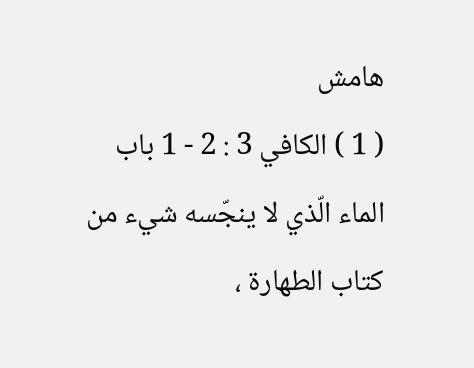هامش
( 1 ) الكافي 3 : 2 - 1 باب الماء الّذي لا ينجّسه شيء من كتاب الطهارة ،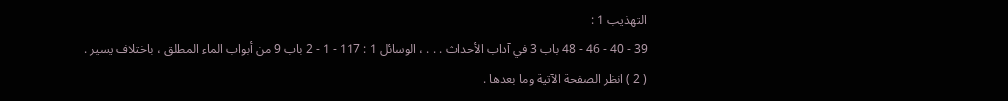التهذيب 1 :
39 - 40 - 46 - 48 باب 3 في آداب الأحداث . . . ، الوسائل 1 : 117 - 1 - 2 باب 9 من أبواب الماء المطلق ، باختلاف يسير .
( 2 ) انظر الصفحة الآتية وما بعدها .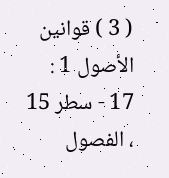( 3 ) قوانين الأصول 1 : 17 - سطر 15 ، الفصول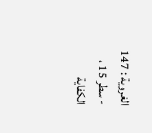الغروية : 147 - سطر 15 ، الكفاية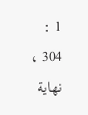1 : 304 ، نهاية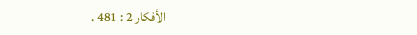الأفكار 2 : 481 .